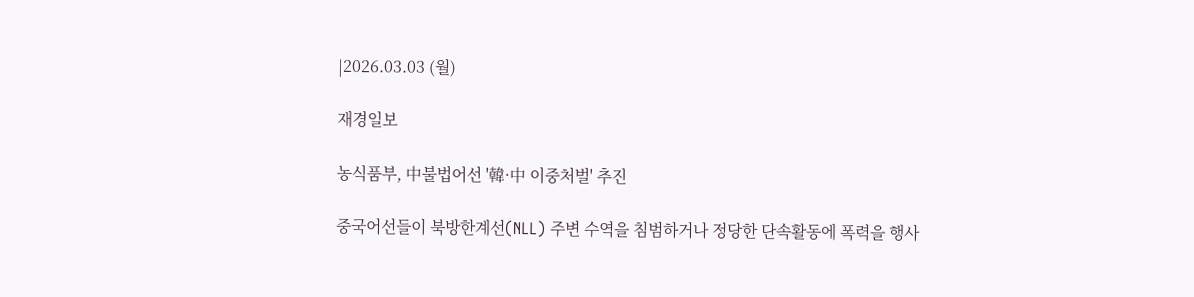|2026.03.03 (월)

재경일보

농식품부, 中불법어선 '韓·中 이중처벌' 추진

중국어선들이 북방한계선(NLL) 주변 수역을 침범하거나 정당한 단속활동에 폭력을 행사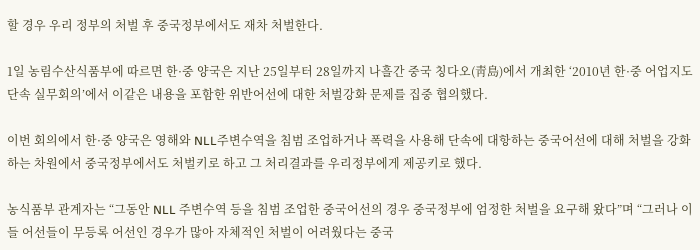할 경우 우리 정부의 처벌 후 중국정부에서도 재차 처벌한다.

1일 농림수산식품부에 따르면 한·중 양국은 지난 25일부터 28일까지 나흘간 중국 칭다오(靑島)에서 개최한 ‘2010년 한·중 어업지도단속 실무회의’에서 이같은 내용을 포함한 위반어선에 대한 처벌강화 문제를 집중 협의했다.

이번 회의에서 한·중 양국은 영해와 NLL주변수역을 침범 조업하거나 폭력을 사용해 단속에 대항하는 중국어선에 대해 처벌을 강화하는 차원에서 중국정부에서도 처벌키로 하고 그 처리결과를 우리정부에게 제공키로 했다.

농식품부 관계자는 “그동안 NLL 주변수역 등을 침범 조업한 중국어선의 경우 중국정부에 엄정한 처벌을 요구해 왔다”며 “그러나 이들 어선들이 무등록 어선인 경우가 많아 자체적인 처벌이 어려웠다는 중국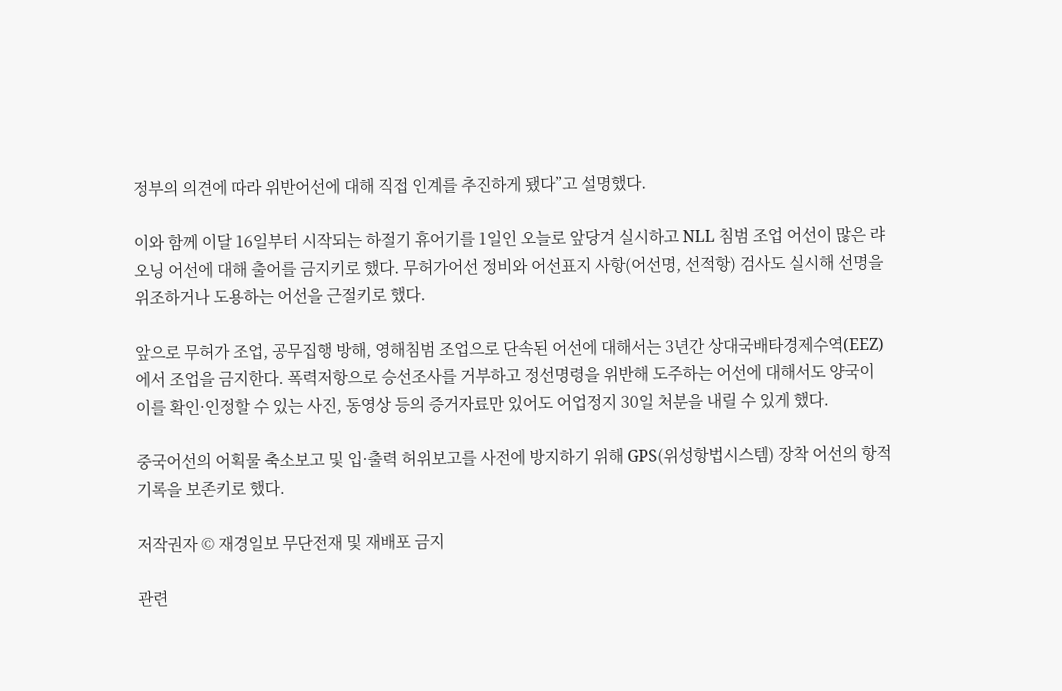정부의 의견에 따라 위반어선에 대해 직접 인계를 추진하게 됐다”고 설명했다.

이와 함께 이달 16일부터 시작되는 하절기 휴어기를 1일인 오늘로 앞당겨 실시하고 NLL 침범 조업 어선이 많은 랴오닝 어선에 대해 출어를 금지키로 했다. 무허가어선 정비와 어선표지 사항(어선명, 선적항) 검사도 실시해 선명을 위조하거나 도용하는 어선을 근절키로 했다.

앞으로 무허가 조업, 공무집행 방해, 영해침범 조업으로 단속된 어선에 대해서는 3년간 상대국배타경제수역(EEZ)에서 조업을 금지한다. 폭력저항으로 승선조사를 거부하고 정선명령을 위반해 도주하는 어선에 대해서도 양국이 이를 확인·인정할 수 있는 사진, 동영상 등의 증거자료만 있어도 어업정지 30일 처분을 내릴 수 있게 했다.

중국어선의 어획물 축소보고 및 입·출력 허위보고를 사전에 방지하기 위해 GPS(위성항법시스템) 장착 어선의 항적기록을 보존키로 했다.

저작권자 © 재경일보 무단전재 및 재배포 금지

관련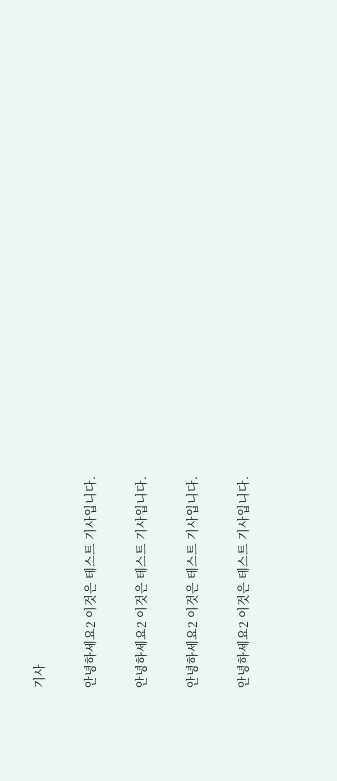기사

안녕하세요2 이것은 테스트 기사입니다.

안녕하세요2 이것은 테스트 기사입니다.

안녕하세요2 이것은 테스트 기사입니다.

안녕하세요2 이것은 테스트 기사입니다.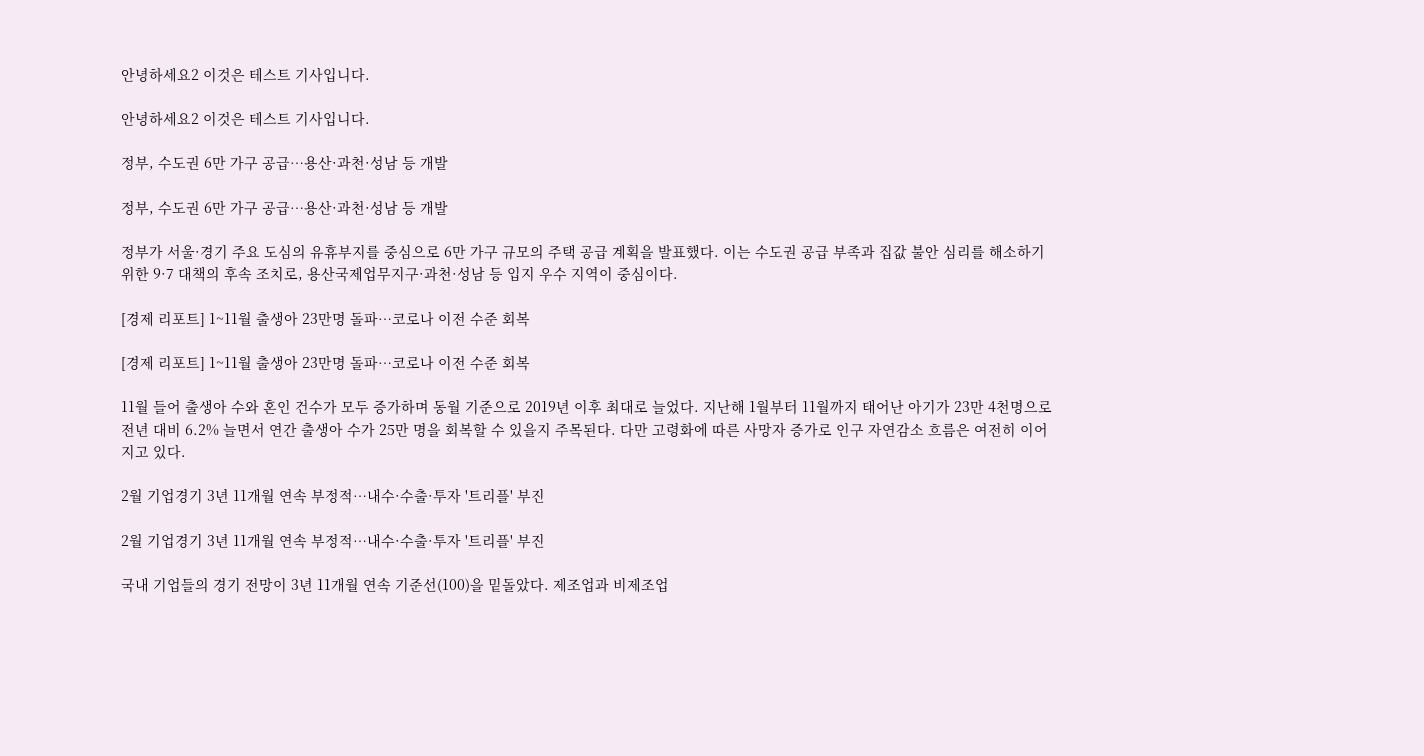안녕하세요2 이것은 테스트 기사입니다.

안녕하세요2 이것은 테스트 기사입니다.

정부, 수도권 6만 가구 공급…용산·과천·성남 등 개발

정부, 수도권 6만 가구 공급…용산·과천·성남 등 개발

정부가 서울·경기 주요 도심의 유휴부지를 중심으로 6만 가구 규모의 주택 공급 계획을 발표했다. 이는 수도권 공급 부족과 집값 불안 심리를 해소하기 위한 9·7 대책의 후속 조치로, 용산국제업무지구·과천·성남 등 입지 우수 지역이 중심이다.

[경제 리포트] 1~11월 출생아 23만명 돌파…코로나 이전 수준 회복

[경제 리포트] 1~11월 출생아 23만명 돌파…코로나 이전 수준 회복

11월 들어 출생아 수와 혼인 건수가 모두 증가하며 동월 기준으로 2019년 이후 최대로 늘었다. 지난해 1월부터 11월까지 태어난 아기가 23만 4천명으로 전년 대비 6.2% 늘면서 연간 출생아 수가 25만 명을 회복할 수 있을지 주목된다. 다만 고령화에 따른 사망자 증가로 인구 자연감소 흐름은 여전히 이어지고 있다.

2월 기업경기 3년 11개월 연속 부정적…내수·수출·투자 '트리플' 부진

2월 기업경기 3년 11개월 연속 부정적…내수·수출·투자 '트리플' 부진

국내 기업들의 경기 전망이 3년 11개월 연속 기준선(100)을 밑돌았다. 제조업과 비제조업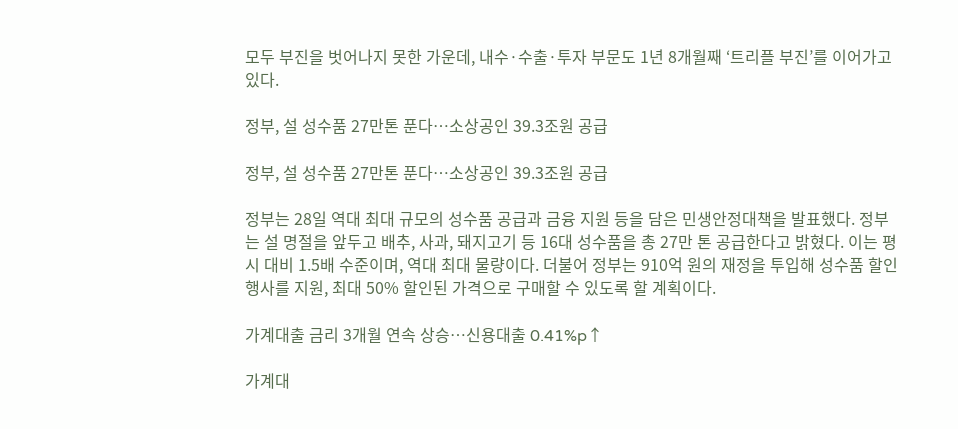모두 부진을 벗어나지 못한 가운데, 내수·수출·투자 부문도 1년 8개월째 ‘트리플 부진’를 이어가고 있다.

정부, 설 성수품 27만톤 푼다…소상공인 39.3조원 공급

정부, 설 성수품 27만톤 푼다…소상공인 39.3조원 공급

정부는 28일 역대 최대 규모의 성수품 공급과 금융 지원 등을 담은 민생안정대책을 발표했다. 정부는 설 명절을 앞두고 배추, 사과, 돼지고기 등 16대 성수품을 총 27만 톤 공급한다고 밝혔다. 이는 평시 대비 1.5배 수준이며, 역대 최대 물량이다. 더불어 정부는 910억 원의 재정을 투입해 성수품 할인행사를 지원, 최대 50% 할인된 가격으로 구매할 수 있도록 할 계획이다.

가계대출 금리 3개월 연속 상승…신용대출 0.41%p↑

가계대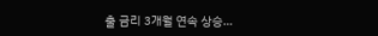출 금리 3개월 연속 상승…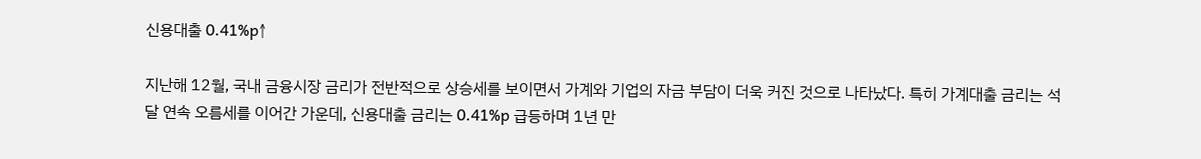신용대출 0.41%p↑

지난해 12월, 국내 금융시장 금리가 전반적으로 상승세를 보이면서 가계와 기업의 자금 부담이 더욱 커진 것으로 나타났다. 특히 가계대출 금리는 석 달 연속 오름세를 이어간 가운데, 신용대출 금리는 0.41%p 급등하며 1년 만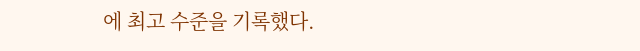에 최고 수준을 기록했다.